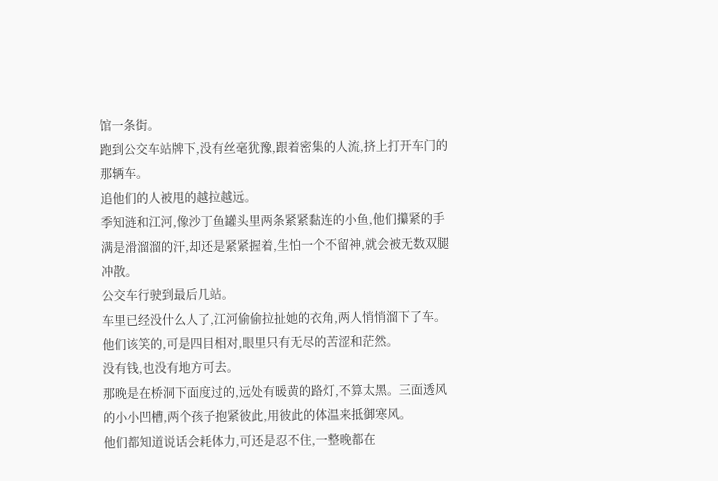馆一条街。
跑到公交车站牌下,没有丝毫犹豫,跟着密集的人流,挤上打开车门的那辆车。
追他们的人被甩的越拉越远。
季知涟和江河,像沙丁鱼罐头里两条紧紧黏连的小鱼,他们攥紧的手满是滑溜溜的汗,却还是紧紧握着,生怕一个不留神,就会被无数双腿冲散。
公交车行驶到最后几站。
车里已经没什么人了,江河偷偷拉扯她的衣角,两人悄悄溜下了车。
他们该笑的,可是四目相对,眼里只有无尽的苦涩和茫然。
没有钱,也没有地方可去。
那晚是在桥洞下面度过的,远处有暖黄的路灯,不算太黑。三面透风的小小凹槽,两个孩子抱紧彼此,用彼此的体温来抵御寒风。
他们都知道说话会耗体力,可还是忍不住,一整晚都在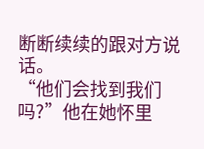断断续续的跟对方说话。
“他们会找到我们吗?”他在她怀里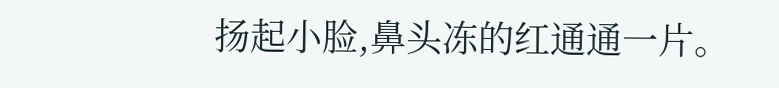扬起小脸,鼻头冻的红通通一片。